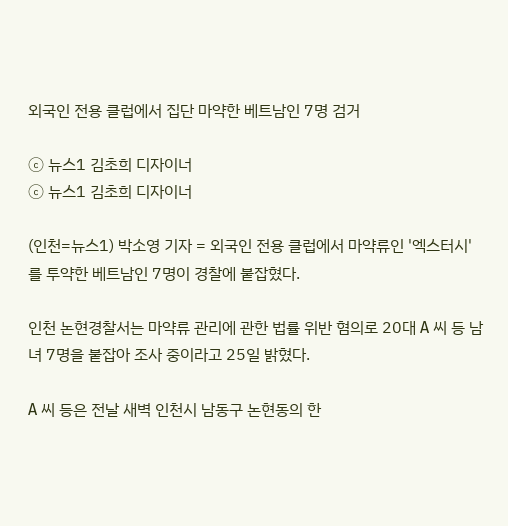외국인 전용 클럽에서 집단 마약한 베트남인 7명 검거

ⓒ 뉴스1 김초희 디자이너
ⓒ 뉴스1 김초희 디자이너

(인천=뉴스1) 박소영 기자 = 외국인 전용 클럽에서 마약류인 '엑스터시'를 투약한 베트남인 7명이 경찰에 붙잡혔다.

인천 논현경찰서는 마약류 관리에 관한 법률 위반 혐의로 20대 A 씨 등 남녀 7명을 붙잡아 조사 중이라고 25일 밝혔다.

A 씨 등은 전날 새벽 인천시 남동구 논현동의 한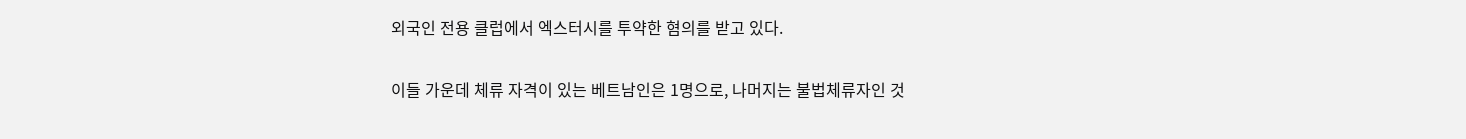외국인 전용 클럽에서 엑스터시를 투약한 혐의를 받고 있다.

이들 가운데 체류 자격이 있는 베트남인은 1명으로, 나머지는 불법체류자인 것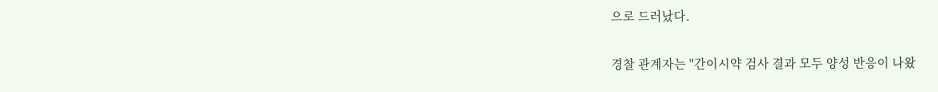으로 드러났다.

경찰 관계자는 "간이시약 검사 결과 모두 양성 반응이 나왔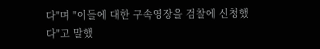다"며 "이들에 대한 구속영장을 검찰에 신청했다"고 말했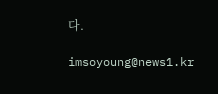다.

imsoyoung@news1.kr